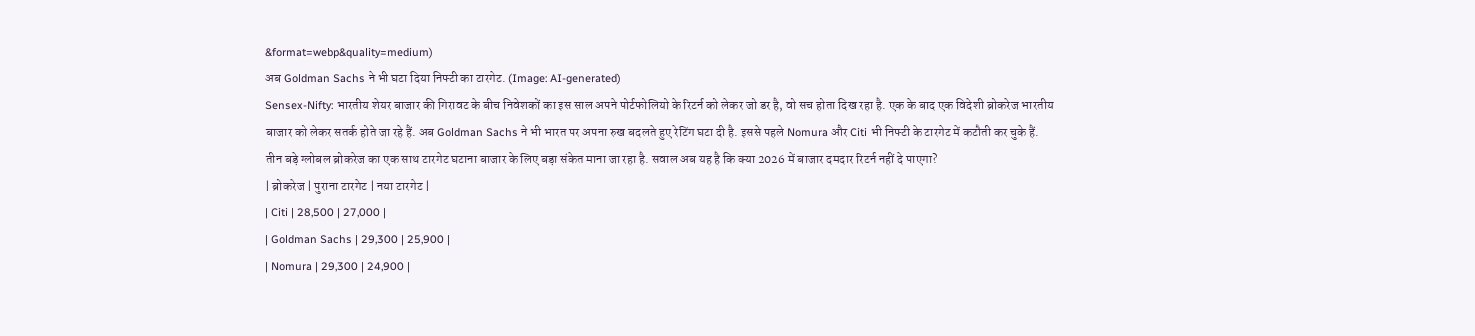&format=webp&quality=medium)
अब Goldman Sachs ने भी घटा दिया निफ्टी का टारगेट. (Image: AI-generated)
Sensex-Nifty: भारतीय शेयर बाजार की गिरावट के बीच निवेशकों का इस साल अपने पोर्टफोलियो के रिटर्न को लेकर जो डर है, वो सच होता दिख रहा है. एक के बाद एक विदेशी ब्रोकरेज भारतीय बाजार को लेकर सतर्क होते जा रहे हैं. अब Goldman Sachs ने भी भारत पर अपना रुख बदलते हुए रेटिंग घटा दी है. इससे पहले Nomura और Citi भी निफ्टी के टारगेट में कटौती कर चुके हैं.
तीन बड़े ग्लोबल ब्रोकरेज का एक साथ टारगेट घटाना बाजार के लिए बड़ा संकेत माना जा रहा है. सवाल अब यह है कि क्या 2026 में बाजार दमदार रिटर्न नहीं दे पाएगा?
| ब्रोकरेज | पुराना टारगेट | नया टारगेट |
| Citi | 28,500 | 27,000 |
| Goldman Sachs | 29,300 | 25,900 |
| Nomura | 29,300 | 24,900 |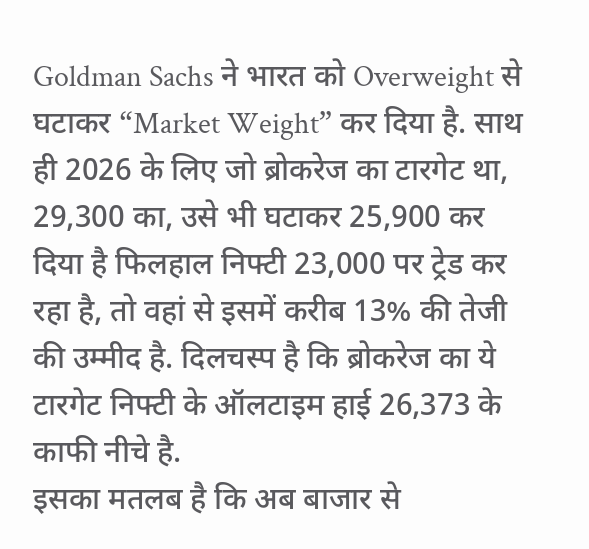Goldman Sachs ने भारत को Overweight से घटाकर “Market Weight” कर दिया है. साथ ही 2026 के लिए जो ब्रोकरेज का टारगेट था, 29,300 का, उसे भी घटाकर 25,900 कर दिया है फिलहाल निफ्टी 23,000 पर ट्रेड कर रहा है, तो वहां से इसमें करीब 13% की तेजी की उम्मीद है. दिलचस्प है कि ब्रोकरेज का ये टारगेट निफ्टी के ऑलटाइम हाई 26,373 के काफी नीचे है.
इसका मतलब है कि अब बाजार से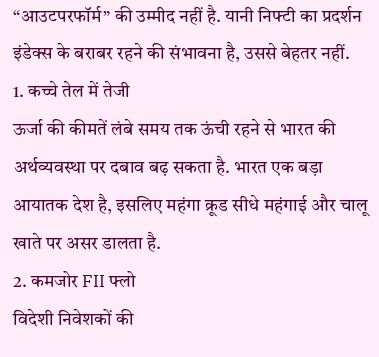“आउटपरफॉर्म” की उम्मीद नहीं है. यानी निफ्टी का प्रदर्शन इंडेक्स के बराबर रहने की संभावना है, उससे बेहतर नहीं.
1. कच्चे तेल में तेजी
ऊर्जा की कीमतें लंबे समय तक ऊंची रहने से भारत की अर्थव्यवस्था पर दबाव बढ़ सकता है. भारत एक बड़ा आयातक देश है, इसलिए महंगा क्रूड सीधे महंगाई और चालू खाते पर असर डालता है.
2. कमजोर FII फ्लो
विदेशी निवेशकों की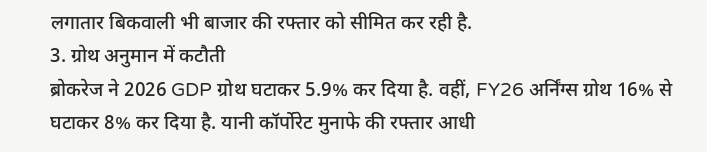लगातार बिकवाली भी बाजार की रफ्तार को सीमित कर रही है.
3. ग्रोथ अनुमान में कटौती
ब्रोकरेज ने 2026 GDP ग्रोथ घटाकर 5.9% कर दिया है. वहीं, FY26 अर्निंग्स ग्रोथ 16% से घटाकर 8% कर दिया है. यानी कॉर्पोरेट मुनाफे की रफ्तार आधी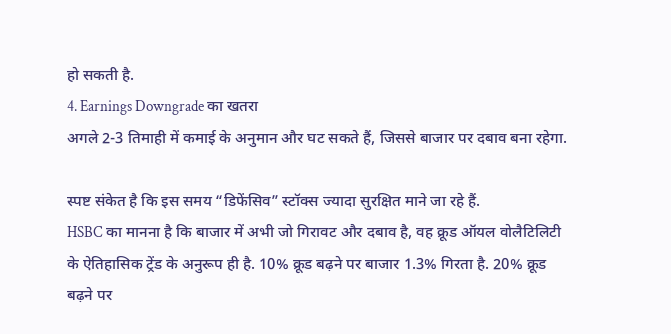हो सकती है.
4. Earnings Downgrade का खतरा
अगले 2-3 तिमाही में कमाई के अनुमान और घट सकते हैं, जिससे बाजार पर दबाव बना रहेगा.

स्पष्ट संकेत है कि इस समय “डिफेंसिव” स्टॉक्स ज्यादा सुरक्षित माने जा रहे हैं.
HSBC का मानना है कि बाजार में अभी जो गिरावट और दबाव है, वह क्रूड ऑयल वोलैटिलिटी के ऐतिहासिक ट्रेंड के अनुरूप ही है. 10% क्रूड बढ़ने पर बाजार 1.3% गिरता है. 20% क्रूड बढ़ने पर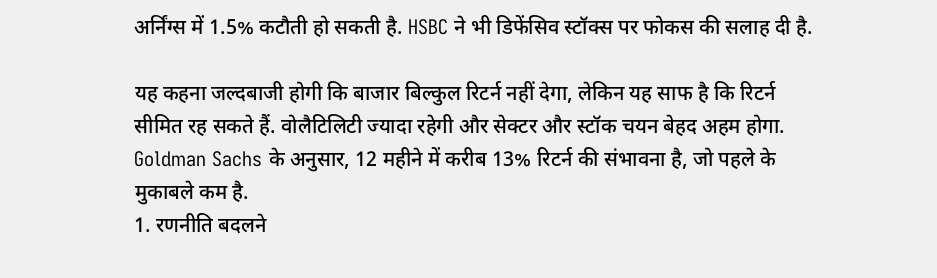अर्निंग्स में 1.5% कटौती हो सकती है. HSBC ने भी डिफेंसिव स्टॉक्स पर फोकस की सलाह दी है.

यह कहना जल्दबाजी होगी कि बाजार बिल्कुल रिटर्न नहीं देगा, लेकिन यह साफ है कि रिटर्न सीमित रह सकते हैं. वोलैटिलिटी ज्यादा रहेगी और सेक्टर और स्टॉक चयन बेहद अहम होगा. Goldman Sachs के अनुसार, 12 महीने में करीब 13% रिटर्न की संभावना है, जो पहले के मुकाबले कम है.
1. रणनीति बदलने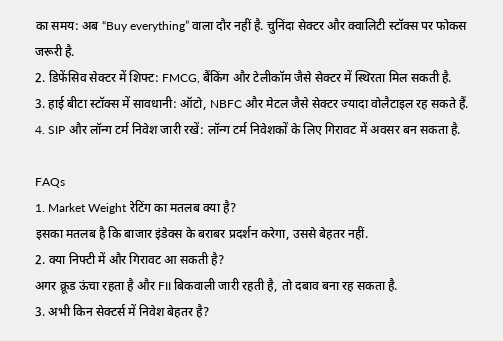का समय: अब “Buy everything” वाला दौर नहीं है. चुनिंदा सेक्टर और क्वालिटी स्टॉक्स पर फोकस जरूरी है.
2. डिफेंसिव सेक्टर में शिफ्ट: FMCG, बैंकिंग और टेलीकॉम जैसे सेक्टर में स्थिरता मिल सकती है.
3. हाई बीटा स्टॉक्स में सावधानी: ऑटो, NBFC और मेटल जैसे सेक्टर ज्यादा वोलैटाइल रह सकते हैं.
4. SIP और लॉन्ग टर्म निवेश जारी रखें: लॉन्ग टर्म निवेशकों के लिए गिरावट में अवसर बन सकता है.

FAQs
1. Market Weight रेटिंग का मतलब क्या है?
इसका मतलब है कि बाजार इंडेक्स के बराबर प्रदर्शन करेगा, उससे बेहतर नहीं.
2. क्या निफ्टी में और गिरावट आ सकती है?
अगर क्रूड ऊंचा रहता है और FII बिकवाली जारी रहती है, तो दबाव बना रह सकता है.
3. अभी किन सेक्टर्स में निवेश बेहतर है?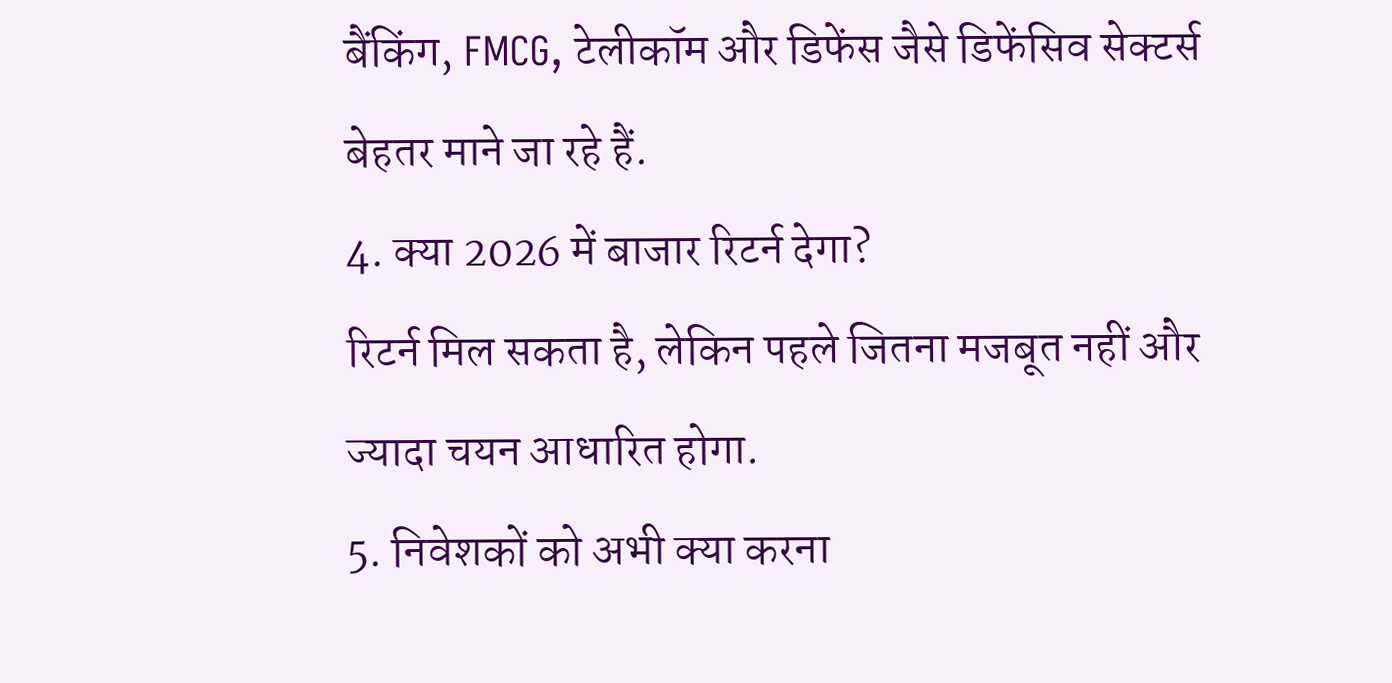बैंकिंग, FMCG, टेलीकॉम और डिफेंस जैसे डिफेंसिव सेक्टर्स बेहतर माने जा रहे हैं.
4. क्या 2026 में बाजार रिटर्न देगा?
रिटर्न मिल सकता है, लेकिन पहले जितना मजबूत नहीं और ज्यादा चयन आधारित होगा.
5. निवेशकों को अभी क्या करना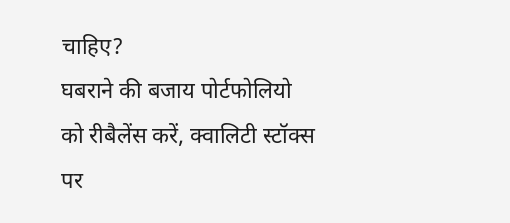चाहिए?
घबराने की बजाय पोर्टफोलियो को रीबैलेंस करें, क्वालिटी स्टॉक्स पर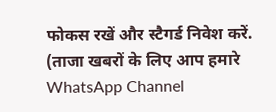फोकस रखें और स्टैगर्ड निवेश करें.
(ताजा खबरों के लिए आप हमारे WhatsApp Channel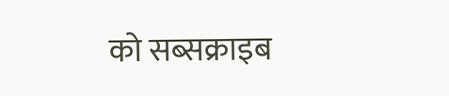को सब्सक्राइब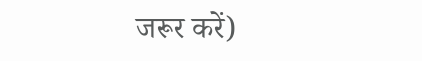जरूर करें)